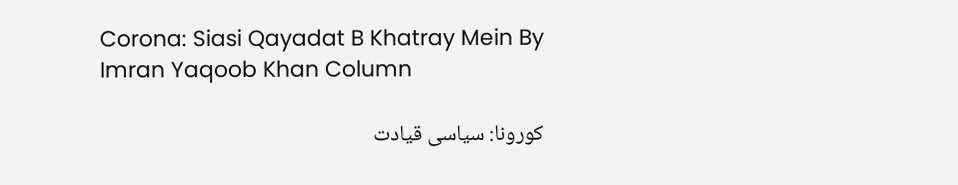Corona: Siasi Qayadat B Khatray Mein By Imran Yaqoob Khan Column

کورونا: سیاسی قیادت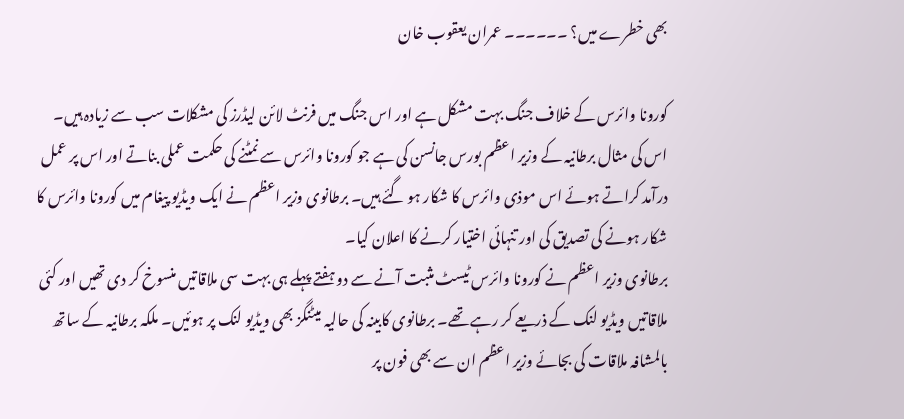بھی خطرے میں؟ ۔۔۔۔۔۔ عمران یعقوب خان

کورونا وائرس کے خلاف جنگ بہت مشکل ہے اور اس جنگ میں فرنٹ لائن لیڈرز کی مشکلات سب سے زیادہ ہیں۔ اس کی مثال برطانیہ کے وزیر اعظم بورس جانسن کی ہے جو کورونا وائرس سے نمٹنے کی حکمت عملی بناتے اور اس پر عمل درآمد کراتے ہوئے اس موذی وائرس کا شکار ہو گئے ہیں۔ برطانوی وزیر اعظم نے ایک ویڈیو پیغام میں کورونا وائرس کا شکار ہونے کی تصدیق کی اور تنہائی اختیار کرنے کا اعلان کیا۔
برطانوی وزیر اعظم نے کورونا وائرس ٹیسٹ مثبت آنے سے دو ہفتے پہلے ہی بہت سی ملاقاتیں منسوخ کر دی تھیں اور کئی ملاقاتیں ویڈیو لنک کے ذریعے کر رہے تھے۔ برطانوی کابینہ کی حالیہ میٹنگز بھی ویڈیو لنک پر ہوئیں۔ ملکہ برطانیہ کے ساتھ بالمشافہ ملاقات کی بجائے وزیر اعظم ان سے بھی فون پر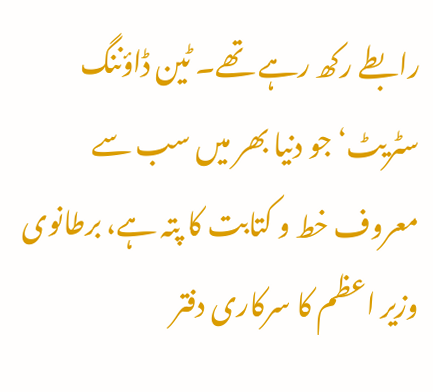رابطے رکھ رہے تھے۔ ٹین ڈاؤننگ سٹریٹ‘ جو دنیا بھر میں سب سے معروف خط و کتابت کا پتہ ہے، برطانوی وزیر اعظم کا سرکاری دفتر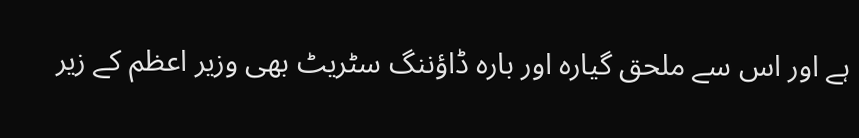ہے اور اس سے ملحق گیارہ اور بارہ ڈاؤننگ سٹریٹ بھی وزیر اعظم کے زیر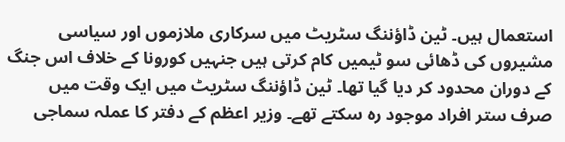استعمال ہیں۔ ٹین ڈاؤننگ سٹریٹ میں سرکاری ملازموں اور سیاسی مشیروں کی ڈھائی سو ٹیمیں کام کرتی ہیں جنہیں کورونا کے خلاف اس جنگ کے دوران محدود کر دیا گیا تھا۔ ٹین ڈاؤننگ سٹریٹ میں ایک وقت میں صرف ستر افراد موجود رہ سکتے تھے۔ وزیر اعظم کے دفتر کا عملہ سماجی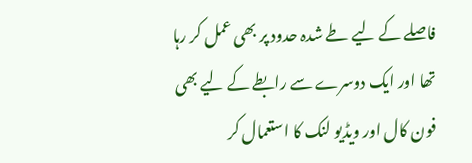فاصلے کے لیے طے شدہ حدود پر بھی عمل کر رہا تھا اور ایک دوسرے سے رابطے کے لیے بھی فون کال اور ویڈیو لنک کا استعمال کر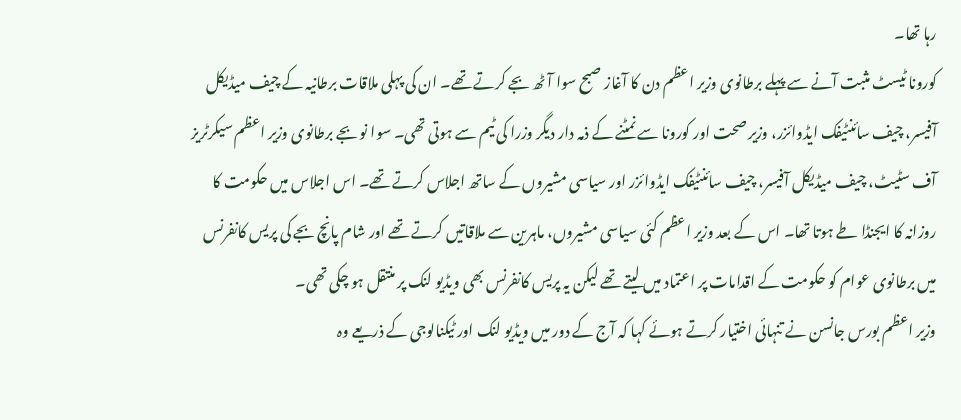رہا تھا۔
کورونا ٹیسٹ مثبت آنے سے پہلے برطانوی وزیر اعظم دن کا آغاز صبح سوا آٹھ بجے کرتے تھے۔ ان کی پہلی ملاقات برطانیہ کے چیف میڈیکل آفیسر، چیف سائنٹیفک ایڈوائزر، وزیر صحت اور کورونا سے نمٹنے کے ذمہ دار دیگر وزرا کی ٹیم سے ہوتی تھی۔ سوا نو بجے برطانوی وزیر اعظم سیکرٹریز آف سٹیٹ، چیف میڈیکل آفیسر، چیف سائنٹیفک ایڈوائزر اور سیاسی مشیروں کے ساتھ اجلاس کرتے تھے۔ اس اجلاس میں حکومت کا روزانہ کا ایجنڈا طے ہوتا تھا۔ اس کے بعد وزیر اعظم کئی سیاسی مشیروں، ماہرین سے ملاقاتیں کرتے تھے اور شام پانچ بجے کی پریس کانفرنس میں برطانوی عوام کو حکومت کے اقدامات پر اعتماد میں لیتے تھے لیکن یہ پریس کانفرنس بھی ویڈیو لنک پر منتقل ہو چکی تھی۔
وزیر اعظم بورس جانسن نے تنہائی اختیار کرتے ہوئے کہا کہ آج کے دور میں ویڈیو لنک اور ٹیکنالوجی کے ذریعے وہ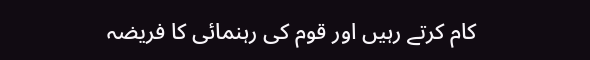کام کرتے رہیں اور قوم کی رہنمائی کا فریضہ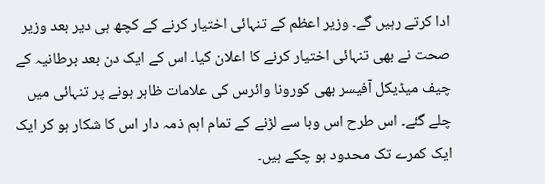ادا کرتے رہیں گے۔ وزیر اعظم کے تنہائی اختیار کرنے کے کچھ ہی دیر بعد وزیر صحت نے بھی تنہائی اختیار کرنے کا اعلان کیا۔ اس کے ایک دن بعد برطانیہ کے چیف میڈیکل آفیسر بھی کورونا وائرس کی علامات ظاہر ہونے پر تنہائی میں چلے گئے۔ اس طرح اس وبا سے لڑنے کے تمام اہم ذمہ دار اس کا شکار ہو کر ایک ایک کمرے تک محدود ہو چکے ہیں۔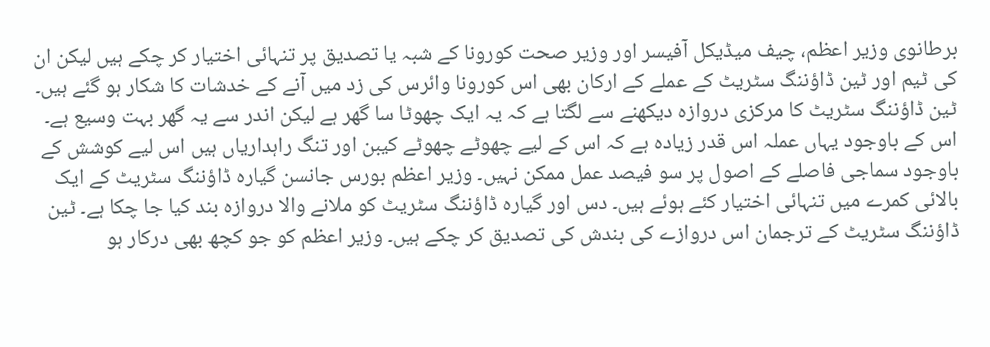برطانوی وزیر اعظم، چیف میڈیکل آفیسر اور وزیر صحت کورونا کے شبہ یا تصدیق پر تنہائی اختیار کر چکے ہیں لیکن ان کی ٹیم اور ٹین ڈاؤننگ سٹریٹ کے عملے کے ارکان بھی اس کورونا وائرس کی زد میں آنے کے خدشات کا شکار ہو گئے ہیں۔ ٹین ڈاؤننگ سٹریٹ کا مرکزی دروازہ دیکھنے سے لگتا ہے کہ یہ ایک چھوٹا سا گھر ہے لیکن اندر سے یہ گھر بہت وسیع ہے۔ اس کے باوجود یہاں عملہ اس قدر زیادہ ہے کہ اس کے لیے چھوٹے چھوٹے کیبن اور تنگ راہداریاں ہیں اس لیے کوشش کے باوجود سماجی فاصلے کے اصول پر سو فیصد عمل ممکن نہیں۔ وزیر اعظم بورس جانسن گیارہ ڈاؤننگ سٹریٹ کے ایک بالائی کمرے میں تنہائی اختیار کئے ہوئے ہیں۔ دس اور گیارہ ڈاؤننگ سٹریٹ کو ملانے والا دروازہ بند کیا جا چکا ہے۔ ٹین ڈاؤننگ سٹریٹ کے ترجمان اس دروازے کی بندش کی تصدیق کر چکے ہیں۔ وزیر اعظم کو جو کچھ بھی درکار ہو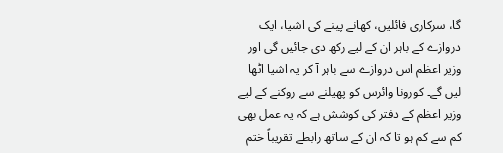گا، سرکاری فائلیں، کھانے پینے کی اشیا، ایک دروازے کے باہر ان کے لیے رکھ دی جائیں گی اور وزیر اعظم اس دروازے سے باہر آ کر یہ اشیا اٹھا لیں گے۔ کورونا وائرس کو پھیلنے سے روکنے کے لیے وزیر اعظم کے دفتر کی کوشش ہے کہ یہ عمل بھی کم سے کم ہو تا کہ ان کے ساتھ رابطے تقریباً ختم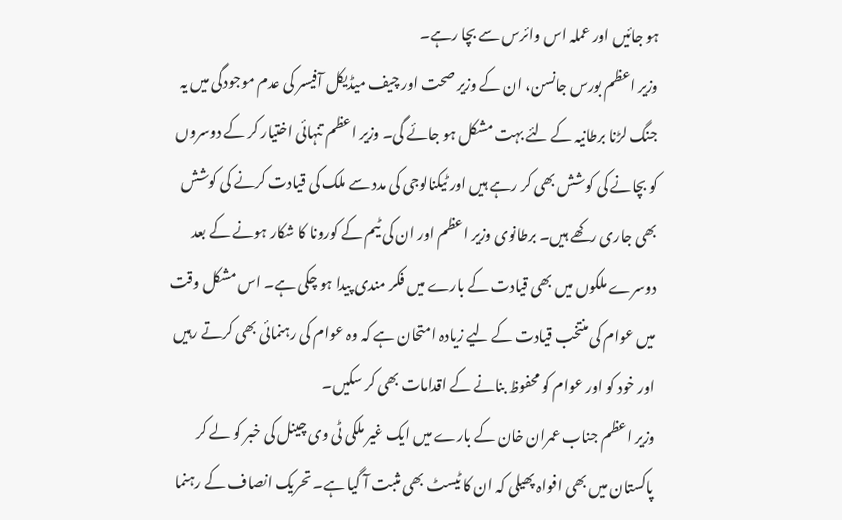ہو جائیں اور عملہ اس وائرس سے بچا رہے۔
وزیر اعظم بورس جانسن، ان کے وزیر صحت اور چیف میڈیکل آفیسر کی عدم موجودگی میں یہ جنگ لڑنا برطانیہ کے لئے بہت مشکل ہو جائے گی۔ وزیر اعظم تنہائی اختیار کر کے دوسروں کو بچانے کی کوشش بھی کر رہے ہیں اور ٹیکنالوجی کی مدد سے ملک کی قیادت کرنے کی کوشش بھی جاری رکھے ہیں۔ برطانوی وزیر اعظم اور ان کی ٹیم کے کورونا کا شکار ہونے کے بعد دوسرے ملکوں میں بھی قیادت کے بارے میں فکر مندی پیدا ہو چکی ہے۔ اس مشکل وقت میں عوام کی منتخب قیادت کے لیے زیادہ امتحان ہے کہ وہ عوام کی رہنمائی بھی کرتے رہیں اور خود کو اور عوام کو محفوظ بنانے کے اقدامات بھی کر سکیں۔
وزیر اعظم جناب عمران خان کے بارے میں ایک غیر ملکی ٹی وی چینل کی خبر کو لے کر پاکستان میں بھی افواہ پھیلی کہ ان کا ٹیسٹ بھی مثبت آ گیا ہے۔ تحریک انصاف کے رہنما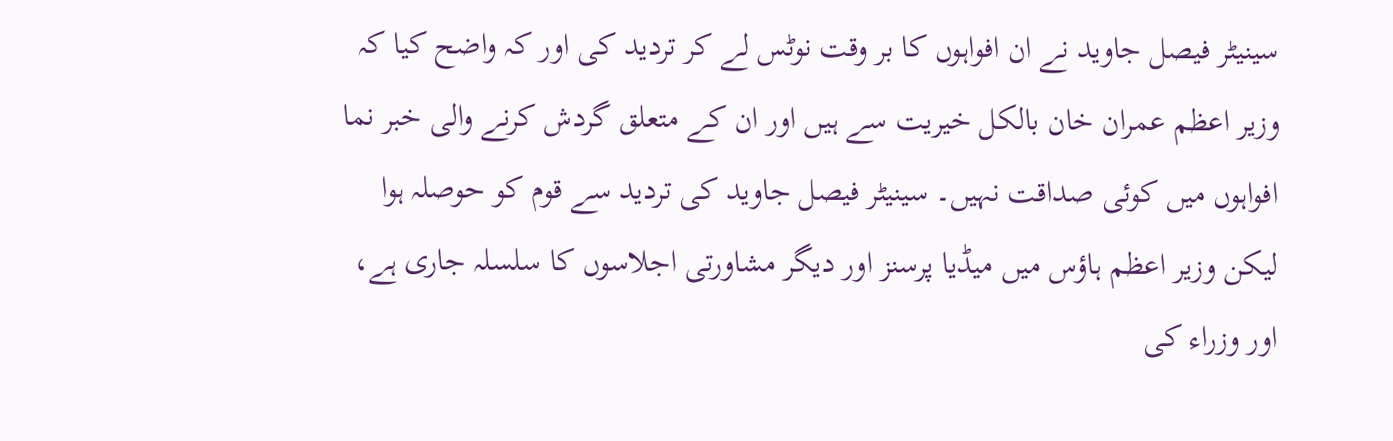سینیٹر فیصل جاوید نے ان افواہوں کا بر وقت نوٹس لے کر تردید کی اور کہ واضح کیا کہ وزیر اعظم عمران خان بالکل خیریت سے ہیں اور ان کے متعلق گردش کرنے والی خبر نما افواہوں میں کوئی صداقت نہیں۔ سینیٹر فیصل جاوید کی تردید سے قوم کو حوصلہ ہوا لیکن وزیر اعظم ہاؤس میں میڈیا پرسنز اور دیگر مشاورتی اجلاسوں کا سلسلہ جاری ہے، اور وزراء کی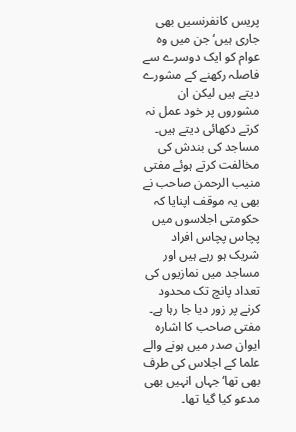پریس کانفرنسیں بھی جاری ہیں‘ جن میں وہ عوام کو ایک دوسرے سے فاصلہ رکھنے کے مشورے دیتے ہیں لیکن ان مشوروں پر خود عمل نہ کرتے دکھائی دیتے ہیں۔
مساجد کی بندش کی مخالفت کرتے ہوئے مفتی منیب الرحمن صاحب نے بھی یہ موقف اپنایا کہ حکومتی اجلاسوں میں پچاس پچاس افراد شریک ہو رہے ہیں اور مساجد میں نمازیوں کی تعداد پانچ تک محدود کرنے پر زور دیا جا رہا ہے۔ مفتی صاحب کا اشارہ ایوان صدر میں ہونے والے علما کے اجلاس کی طرف بھی تھا‘ جہاں انہیں بھی مدعو کیا گیا تھا۔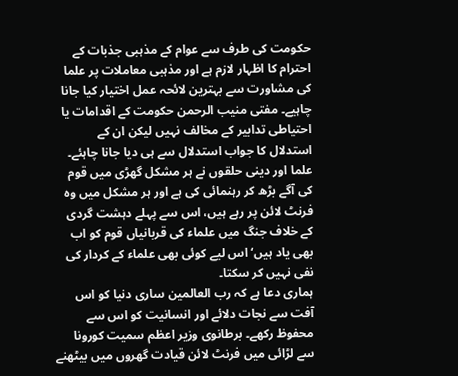حکومت کی طرف سے عوام کے مذہبی جذبات کے احترام کا اظہار لازم ہے اور مذہبی معاملات پر علما کی مشاورت سے بہترین لائحہ عمل اختیار کیا جانا چاہیے۔ مفتی منیب الرحمن حکومت کے اقدامات یا احتیاطی تدابیر کے مخالف نہیں لیکن ان کے استدلال کا جواب استدلال سے ہی دیا جانا چاہئے۔ علما اور دینی حلقوں نے ہر مشکل گھڑی میں قوم کی آگے بڑھ کر رہنمائی کی ہے اور ہر مشکل میں وہ فرنٹ لائن پر رہے ہیں، اس سے پہلے دہشت گردی کے خلاف جنگ میں علماء کی قربانیاں قوم کو اب بھی یاد ہیں‘ اس لیے کوئی بھی علماء کے کردار کی نفی نہیں کر سکتا۔
ہماری دعا ہے کہ رب العالمین ساری دنیا کو اس آفت سے نجات دلائے اور انسانیت کو اس سے محفوظ رکھے۔ برطانوی وزیر اعظم سمیت کورونا سے لڑائی میں فرنٹ لائن قیادت گھروں میں بیٹھنے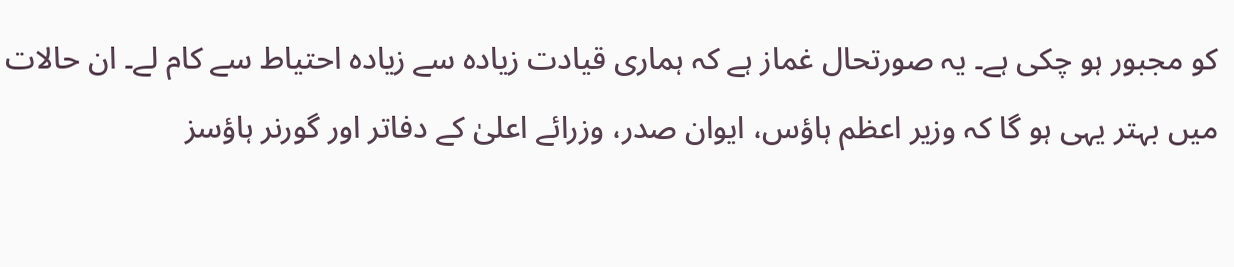کو مجبور ہو چکی ہے۔ یہ صورتحال غماز ہے کہ ہماری قیادت زیادہ سے زیادہ احتیاط سے کام لے۔ ان حالات میں بہتر یہی ہو گا کہ وزیر اعظم ہاؤس، ایوان صدر، وزرائے اعلیٰ کے دفاتر اور گورنر ہاؤسز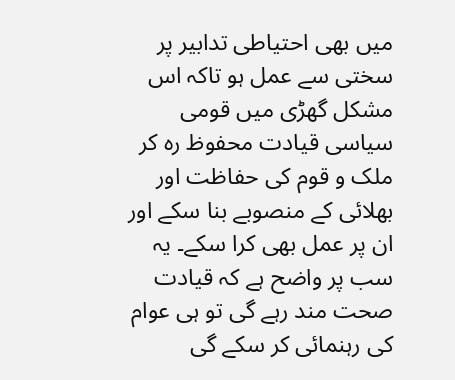میں بھی احتیاطی تدابیر پر سختی سے عمل ہو تاکہ اس مشکل گھڑی میں قومی سیاسی قیادت محفوظ رہ کر ملک و قوم کی حفاظت اور بھلائی کے منصوبے بنا سکے اور ان پر عمل بھی کرا سکے۔ یہ سب پر واضح ہے کہ قیادت صحت مند رہے گی تو ہی عوام کی رہنمائی کر سکے گی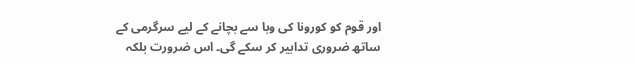اور قوم کو کورونا کی وبا سے بچانے کے لیے سرگرمی کے ساتھ ضروری تدابیر کر سکے گی۔ اس ضرورت بلکہ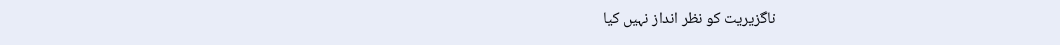ناگزیریت کو نظر انداز نہیں کیا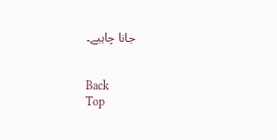جانا چاہیے۔


Back
Top